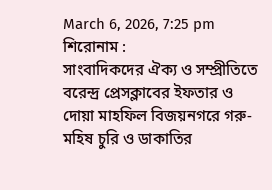March 6, 2026, 7:25 pm
শিরোনাম :
সাংবাদিকদের ঐক্য ও সম্প্রীতিতে বরেন্দ্র প্রেসক্লাবের ইফতার ও দোয়া মাহফিল বিজয়নগরে গরু-মহিষ চুরি ও ডাকাতির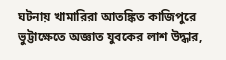ঘটনায় খামারিরা আতঙ্কিত কাজিপুরে ভুট্টাক্ষেতে অজ্ঞাত যুবকের লাশ উদ্ধার,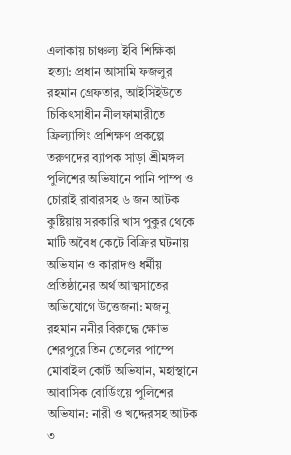এলাকায় চাঞ্চল্য ইবি শিক্ষিকা হত্যা: প্রধান আসামি ফজলুর রহমান গ্রেফতার, আইসিইউতে চিকিৎসাধীন নীলফামারীতে ফ্রিল্যান্সিং প্রশিক্ষণ প্রকল্পে তরুণদের ব্যাপক সাড়া শ্রীমঙ্গল পুলিশের অভিযানে পানি পাম্প ও চোরাই রাবারসহ ৬ জন আটক কুষ্টিয়ায় সরকারি খাস পুকুর থেকে মাটি অবৈধ কেটে বিক্রির ঘটনায় অভিযান ও কারাদণ্ড ধর্মীয় প্রতিষ্ঠানের অর্থ আত্মসাতের অভিযোগে উত্তেজনা: মজনু রহমান ননীর বিরুদ্ধে ক্ষোভ শেরপুরে তিন তেলের পাম্পে মোবাইল কোর্ট অভিযান, মহাস্থানে আবাসিক বোর্ডিংয়ে পুলিশের অভিযান: নারী ও খদ্দেরসহ আটক ৩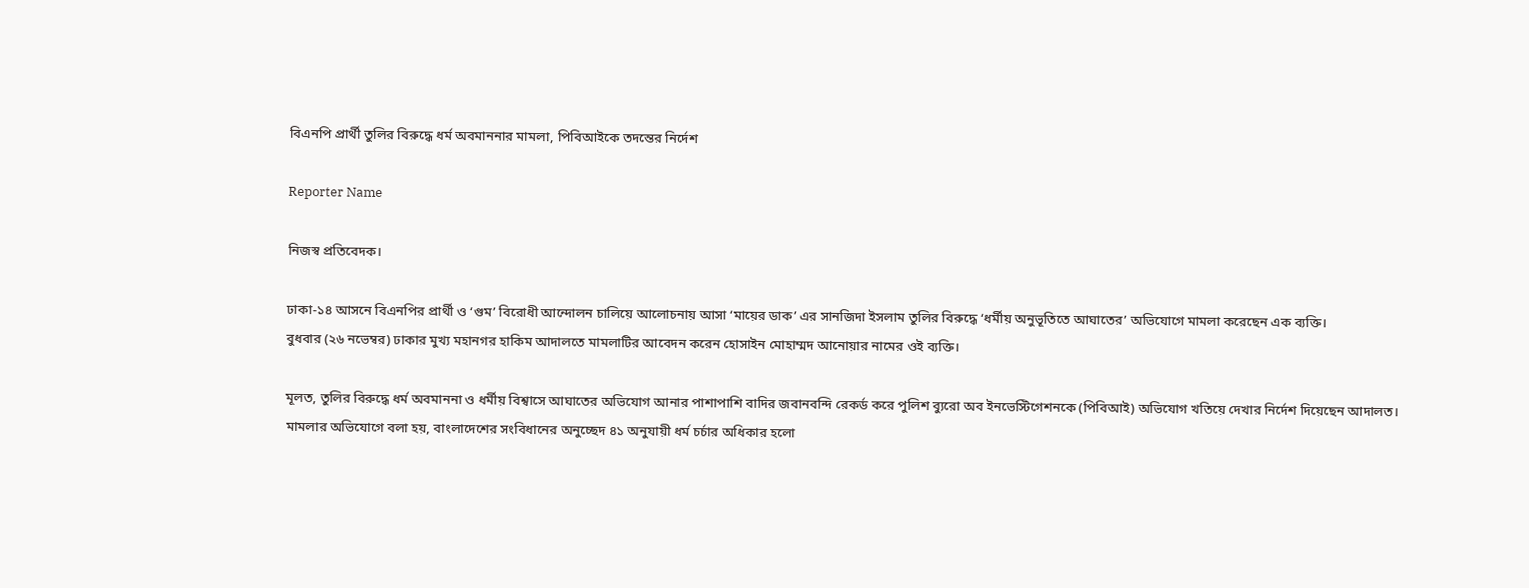বিএনপি প্রার্থী তুলির বিরুদ্ধে ধর্ম অবমাননার মামলা, পিবিআইকে তদন্তের নির্দেশ

Reporter Name

নিজস্ব প্রতিবেদক।

ঢাকা-১৪ আসনে বিএনপির প্রার্থী ও ‘গুম’ বিরোধী আন্দোলন চালিয়ে আলোচনায় আসা ‘মায়ের ডাক’ এর সানজিদা ইসলাম তুলির বিরুদ্ধে ‘ধর্মীয় অনুভূতিতে আঘাতের’ অভিযোগে মামলা করেছেন এক ব্যক্তি।
বুধবার (২৬ নভেম্বর) ঢাকার মুখ্য মহানগর হাকিম আদালতে মামলাটির আবেদন করেন হোসাইন মোহাম্মদ আনোয়ার নামের ওই ব্যক্তি।

মূলত, তুলির বিরুদ্ধে ধর্ম অবমাননা ও ধর্মীয় বিশ্বাসে আঘাতের অভিযোগ আনার পাশাপাশি বাদির জবানবন্দি রেকর্ড করে পুলিশ ব্যুরো অব ইনভেস্টিগেশনকে (পিবিআই) অভিযোগ খতিয়ে দেখার নির্দেশ দিয়েছেন আদালত।
মামলার অভিযোগে বলা হয়, বাংলাদেশের সংবিধানের অনুচ্ছেদ ৪১ অনুযায়ী ধর্ম চর্চার অধিকার হলো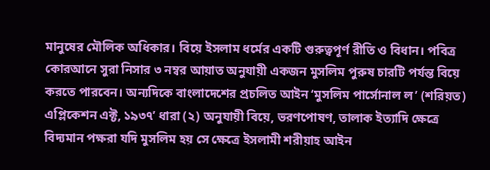মানুষের মৌলিক অধিকার। বিয়ে ইসলাম ধর্মের একটি গুরুত্বপূর্ণ রীতি ও বিধান। পবিত্র কোরআনে সুরা নিসার ৩ নম্বর আয়াত অনুযায়ী একজন মুসলিম পুরুষ চারটি পর্যন্ত বিয়ে করতে পারবেন। অন্যদিকে বাংলাদেশের প্রচলিত আইন ‘মুসলিম পার্সোনাল ল’ (শরিয়ত) এপ্লিকেশন এক্ট, ১৯৩৭’ ধারা (২) অনুযায়ী বিয়ে, ভরণপোষণ, তালাক ইত্যাদি ক্ষেত্রে বিদ্যমান পক্ষরা যদি মুসলিম হয় সে ক্ষেত্রে ইসলামী শরীয়াহ আইন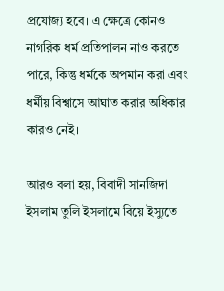প্রযোজ্য হবে। এ ক্ষেত্রে কোনও নাগরিক ধর্ম প্রতিপালন নাও করতে পারে, কিন্তু ধর্মকে অপমান করা এবং ধর্মীয় বিশ্বাসে আঘাত করার অধিকার কারও নেই।

আরও বলা হয়, বিবাদী সানজিদা ইসলাম তুলি ইসলামে বিয়ে ইস্যুতে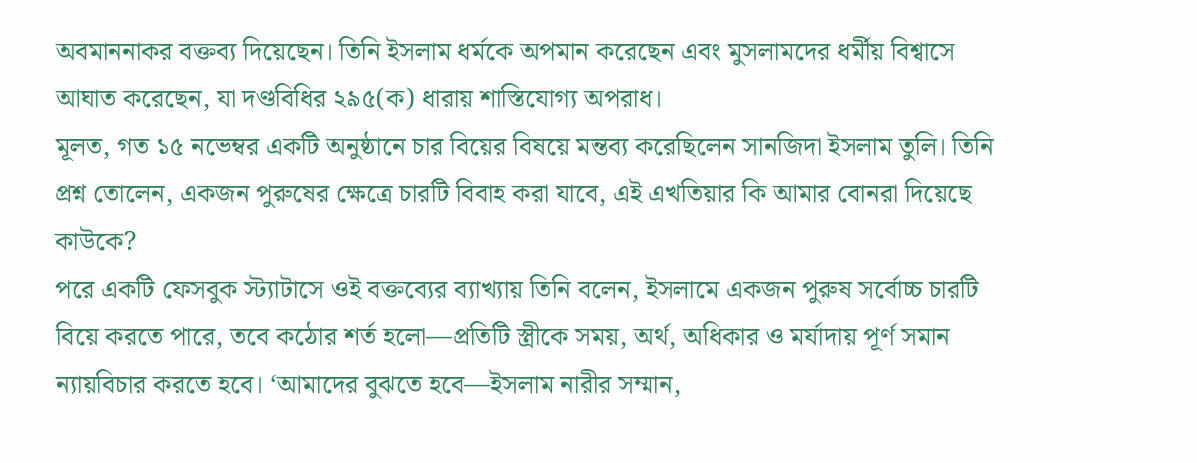অবমাননাকর বক্তব্য দিয়েছেন। তিনি ইসলাম ধর্মকে অপমান করেছেন এবং মুসলামদের ধর্মীয় বিশ্বাসে আঘাত করেছেন, যা দণ্ডবিধির ২৯৫(ক) ধারায় শাস্তিযোগ্য অপরাধ।
মূলত, গত ১৫ নভেম্বর একটি অনুষ্ঠানে চার বিয়ের বিষয়ে মন্তব্য করেছিলেন সানজিদা ইসলাম তুলি। তিনি প্রশ্ন তোলেন, একজন পুরুষের ক্ষেত্রে চারটি বিবাহ করা যাবে, এই এখতিয়ার কি আমার বোনরা দিয়েছে কাউকে?
পরে একটি ফেসবুক স্ট্যাটাসে ওই বক্তব্যের ব্যাখ্যায় তিনি বলেন, ইসলামে একজন পুরুষ সর্বোচ্চ চারটি বিয়ে করতে পারে, তবে কঠোর শর্ত হলো—প্রতিটি স্ত্রীকে সময়, অর্থ, অধিকার ও মর্যাদায় পূর্ণ সমান ন্যায়বিচার করতে হবে। ‘আমাদের বুঝতে হবে—ইসলাম নারীর সম্মান,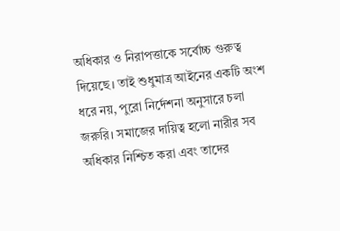অধিকার ও নিরাপত্তাকে সর্বোচ্চ গুরুত্ব দিয়েছে। তাই শুধুমাত্র আইনের একটি অংশ ধরে নয়, পুরো নির্দেশনা অনুসারে চলা জরুরি। সমাজের দায়িত্ব হলো নারীর সব অধিকার নিশ্চিত করা এবং তাদের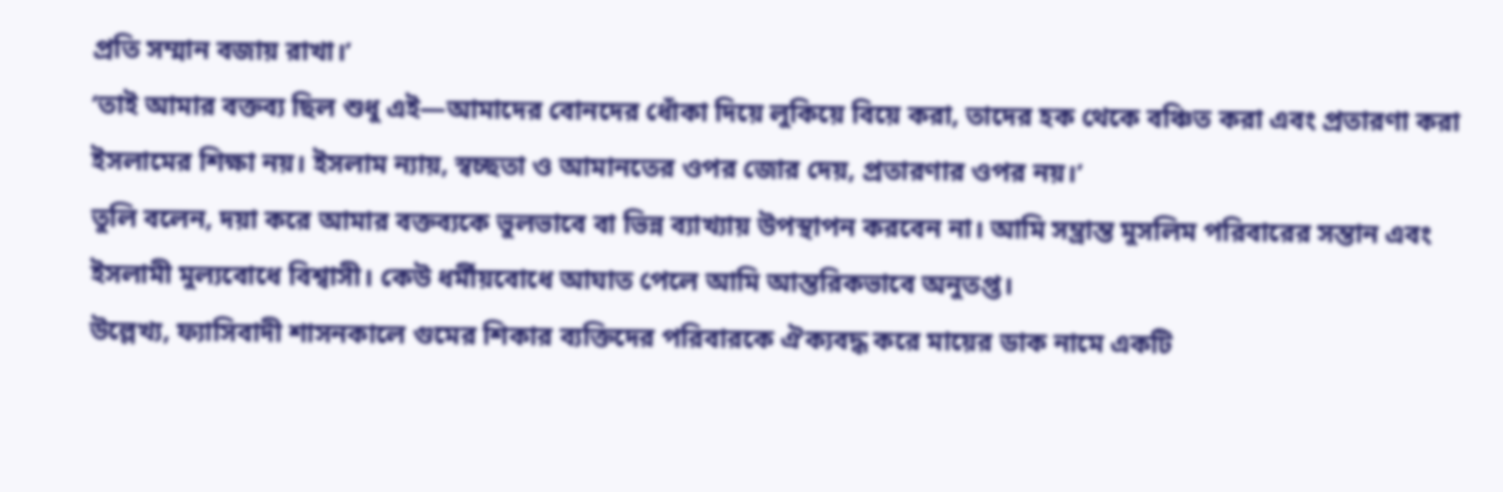প্রতি সম্মান বজায় রাখা।’
‘তাই আমার বক্তব্য ছিল শুধু এই—আমাদের বোনদের ধোঁকা দিয়ে লুকিয়ে বিয়ে করা, তাদের হক থেকে বঞ্চিত করা এবং প্রতারণা করা ইসলামের শিক্ষা নয়। ইসলাম ন্যায়, স্বচ্ছতা ও আমানতের ওপর জোর দেয়, প্রতারণার ওপর নয়।’
তুলি বলেন, দয়া করে আমার বক্তব্যকে ভুলভাবে বা ভিন্ন ব্যাখ্যায় উপস্থাপন করবেন না। আমি সম্ভ্রান্ত মুসলিম পরিবারের সন্তান এবং ইসলামী মুল্যবোধে বিশ্বাসী। কেউ ধর্মীয়বোধে আঘাত পেলে আমি আন্তরিকভাবে অনুতপ্ত।
উল্লেখ্য, ফ্যাসিবাদী শাসনকালে গুমের শিকার ব্যক্তিদের পরিবারকে ঐক্যবদ্ধ করে মায়ের ডাক নামে একটি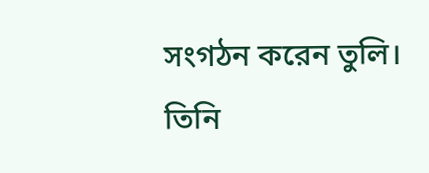সংগঠন করেন তুলি। তিনি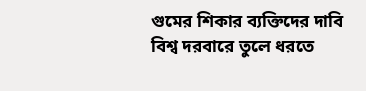গুমের শিকার ব্যক্তিদের দাবি বিশ্ব দরবারে ‍তুলে ধরতে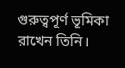গুরুত্বপূর্ণ ভূমিকা রাখেন তিনি।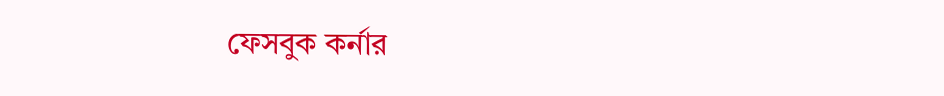ফেসবুক কর্নার